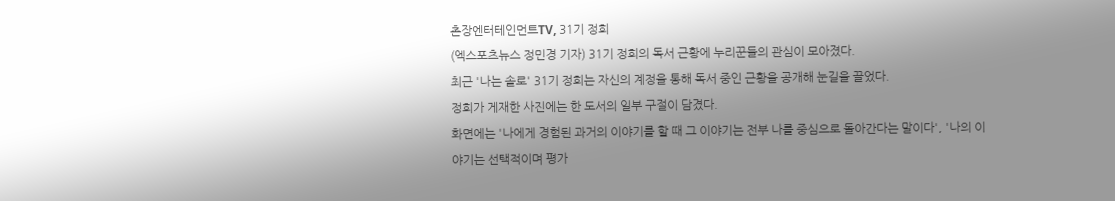촌장엔터테인먼트TV, 31기 정희
(엑스포츠뉴스 정민경 기자) 31기 정희의 독서 근황에 누리꾼들의 관심이 모아졌다.
최근 '나는 솔로' 31기 정희는 자신의 계정을 통해 독서 중인 근황을 공개해 눈길을 끌었다.
정희가 게재한 사진에는 한 도서의 일부 구절이 담겼다.
화면에는 '나에게 경험된 과거의 이야기를 할 때 그 이야기는 전부 나를 중심으로 돌아간다는 말이다', '나의 이야기는 선택적이며 평가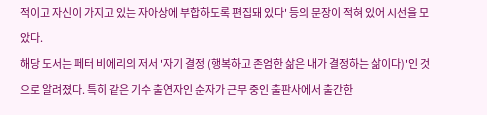적이고 자신이 가지고 있는 자아상에 부합하도록 편집돼 있다' 등의 문장이 적혀 있어 시선을 모았다.
해당 도서는 페터 비에리의 저서 '자기 결정 (행복하고 존엄한 삶은 내가 결정하는 삶이다)'인 것으로 알려졌다. 특히 같은 기수 출연자인 순자가 근무 중인 출판사에서 출간한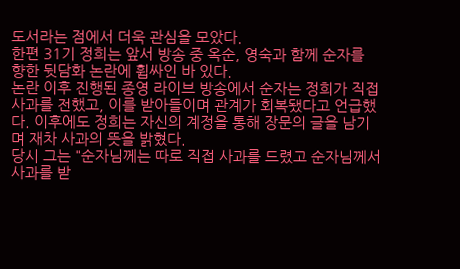도서라는 점에서 더욱 관심을 모았다.
한편 31기 정희는 앞서 방송 중 옥순, 영숙과 함께 순자를 향한 뒷담화 논란에 휩싸인 바 있다.
논란 이후 진행된 종영 라이브 방송에서 순자는 정희가 직접 사과를 전했고, 이를 받아들이며 관계가 회복됐다고 언급했다. 이후에도 정희는 자신의 계정을 통해 장문의 글을 남기며 재차 사과의 뜻을 밝혔다.
당시 그는 "순자님께는 따로 직접 사과를 드렸고 순자님께서 사과를 받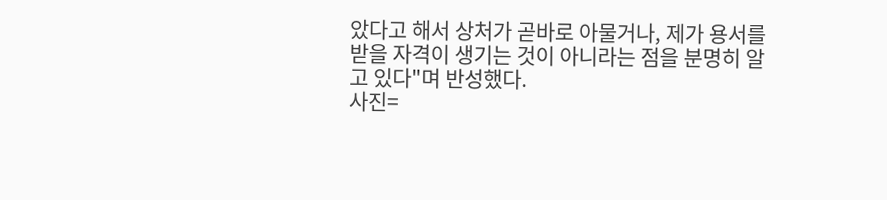았다고 해서 상처가 곧바로 아물거나, 제가 용서를 받을 자격이 생기는 것이 아니라는 점을 분명히 알고 있다"며 반성했다.
사진=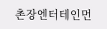촌장엔터테인먼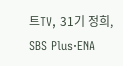트TV, 31기 정희, SBS Plus·ENA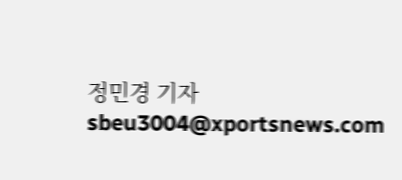정민경 기자 sbeu3004@xportsnews.com